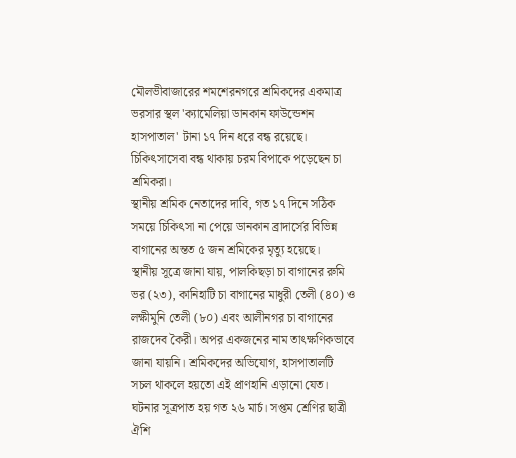মৌলভীবাজারের শমশেরনগরে শ্রমিকদের একমাত্র ভরসার স্থল 'ক্যামেলিয়া ডানকান ফাউন্ডেশন হাসপাতাল' টানা ১৭ দিন ধরে বন্ধ রয়েছে। চিকিৎসাসেবা বন্ধ থাকায় চরম বিপাকে পড়েছেন চা শ্রমিকরা।
স্থানীয় শ্রমিক নেতাদের দাবি, গত ১৭ দিনে সঠিক সময়ে চিকিৎসা না পেয়ে ডানকান ব্রাদার্সের বিভিন্ন বাগানের অন্তত ৫ জন শ্রমিকের মৃত্যু হয়েছে।
স্থানীয় সূত্রে জানা যায়, পালকিছড়া চা বাগানের রুমি ভর (২৩), কানিহাটি চা বাগানের মাধুরী তেলী (৪০) ও লক্ষীমুনি তেলী (৮০) এবং আলীনগর চা বাগানের রাজদেব কৈরী। অপর একজনের নাম তাৎক্ষণিকভাবে জানা যায়নি। শ্রমিকদের অভিযোগ, হাসপাতালটি সচল থাকলে হয়তো এই প্রাণহানি এড়ানো যেত।
ঘটনার সূত্রপাত হয় গত ২৬ মার্চ। সপ্তম শ্রেণির ছাত্রী ঐশি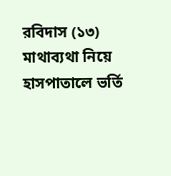রবিদাস (১৩) মাথাব্যথা নিয়ে হাসপাতালে ভর্তি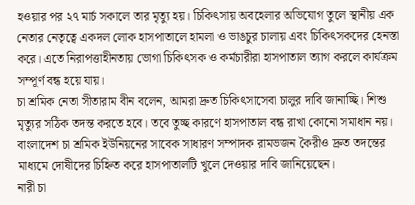হওয়ার পর ২৭ মার্চ সকালে তার মৃত্যু হয়। চিকিৎসায় অবহেলার অভিযোগ তুলে স্থানীয় এক নেতার নেতৃত্বে একদল লোক হাসপাতালে হামলা ও ভাঙচুর চালায় এবং চিকিৎসকদের হেনস্তা করে। এতে নিরাপত্তাহীনতায় ভোগা চিকিৎসক ও কর্মচারীরা হাসপাতাল ত্যাগ করলে কার্যক্রম সম্পূর্ণ বন্ধ হয়ে যায়।
চা শ্রমিক নেতা সীতারাম বীন বলেন, আমরা দ্রুত চিকিৎসাসেবা চালুর দাবি জানাচ্ছি। শিশু মৃত্যুর সঠিক তদন্ত করতে হবে। তবে তুচ্ছ কারণে হাসপাতাল বন্ধ রাখা কোনো সমাধান নয়।
বাংলাদেশ চা শ্রমিক ইউনিয়নের সাবেক সাধারণ সম্পাদক রামভজন কৈরীও দ্রুত তদন্তের মাধ্যমে দোষীদের চিহ্নিত করে হাসপাতালটি খুলে দেওয়ার দাবি জানিয়েছেন।
নারী চা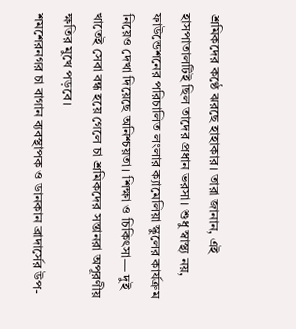শ্রমিকদের কণ্ঠে ঝরছে হাহাকার। তারা জানান, এই হাসপাতালটিই ছিল তাদের প্রধান ভরসা। শুধু স্বাস্থ্য নয়, ফাউন্ডেশনের পরিচালিত লংলার ক্যামেলিয়া স্কুলের কার্যক্রম নিয়েও দেখা দিয়েছে অনিশ্চয়তা। শিক্ষা ও চিকিৎসা— দুই খাতেই সেবা বন্ধ হয়ে গেলে চা শ্রমিকদের সন্তানরা অপূরণীয় ক্ষতির মুখে পড়বে।
শমশেরনগর চা বাগান ব্যবস্থাপক ও ডানকান ব্রাদার্সের উপ-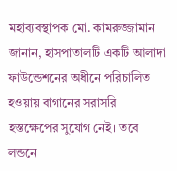মহাব্যবস্থাপক মো. কামরুজ্জামান জানান, হাসপাতালটি একটি আলাদা ফাউন্ডেশনের অধীনে পরিচালিত হওয়ায় বাগানের সরাসরি হস্তক্ষেপের সুযোগ নেই। তবে লন্ডনে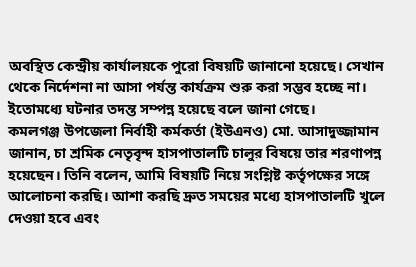অবস্থিত কেন্দ্রীয় কার্যালয়কে পুরো বিষয়টি জানানো হয়েছে। সেখান থেকে নির্দেশনা না আসা পর্যন্ত কার্যক্রম শুরু করা সম্ভব হচ্ছে না। ইতোমধ্যে ঘটনার তদন্ত সম্পন্ন হয়েছে বলে জানা গেছে।
কমলগঞ্জ উপজেলা নির্বাহী কর্মকর্তা (ইউএনও) মো. আসাদুজ্জামান জানান, চা শ্রমিক নেতৃবৃন্দ হাসপাতালটি চালুর বিষয়ে তার শরণাপন্ন হয়েছেন। তিনি বলেন, আমি বিষয়টি নিয়ে সংশ্লিষ্ট কর্তৃপক্ষের সঙ্গে আলোচনা করছি। আশা করছি দ্রুত সময়ের মধ্যে হাসপাতালটি খুলে দেওয়া হবে এবং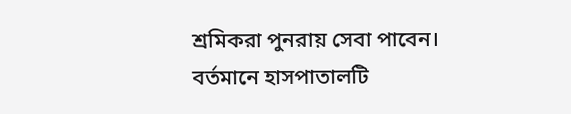শ্রমিকরা পুনরায় সেবা পাবেন।
বর্তমানে হাসপাতালটি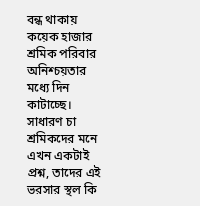বন্ধ থাকায় কয়েক হাজার শ্রমিক পরিবার অনিশ্চয়তার মধ্যে দিন কাটাচ্ছে। সাধারণ চা শ্রমিকদের মনে এখন একটাই প্রশ্ন, তাদের এই ভরসার স্থল কি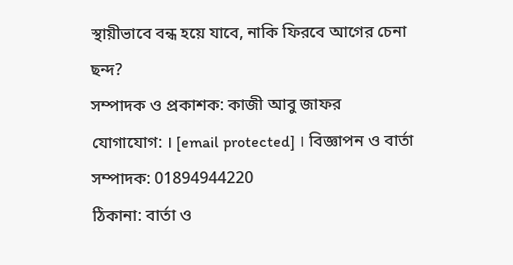স্থায়ীভাবে বন্ধ হয়ে যাবে, নাকি ফিরবে আগের চেনা ছন্দ?
সম্পাদক ও প্রকাশক: কাজী আবু জাফর
যোগাযোগ: । [email protected] । বিজ্ঞাপন ও বার্তা সম্পাদক: 01894944220
ঠিকানা: বার্তা ও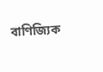বাণিজ্যিক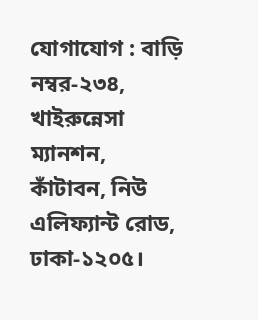যোগাযোগ : বাড়ি নম্বর-২৩৪, খাইরুন্নেসা ম্যানশন, কাঁটাবন, নিউ এলিফ্যান্ট রোড, ঢাকা-১২০৫।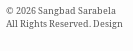© 2026 Sangbad Sarabela All Rights Reserved. Design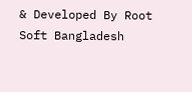& Developed By Root Soft Bangladesh